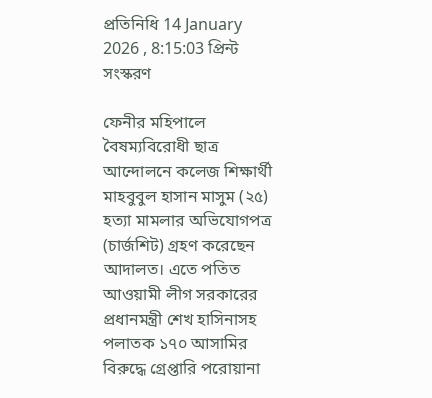প্রতিনিধি 14 January 2026 , 8:15:03 প্রিন্ট সংস্করণ

ফেনীর মহিপালে বৈষম্যবিরোধী ছাত্র আন্দোলনে কলেজ শিক্ষার্থী মাহবুবুল হাসান মাসুম (২৫) হত্যা মামলার অভিযোগপত্র (চার্জশিট) গ্রহণ করেছেন আদালত। এতে পতিত আওয়ামী লীগ সরকারের প্রধানমন্ত্রী শেখ হাসিনাসহ পলাতক ১৭০ আসামির বিরুদ্ধে গ্রেপ্তারি পরোয়ানা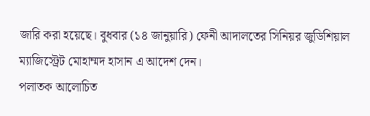জারি করা হয়েছে। বুধবার (১৪ জানুয়ারি) ফেনী আদালতের সিনিয়র জুডিশিয়াল ম্যাজিস্ট্রেট মোহাম্মদ হাসান এ আদেশ দেন।
পলাতক আলোচিত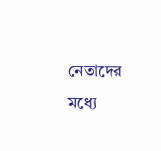নেতাদের মধ্যে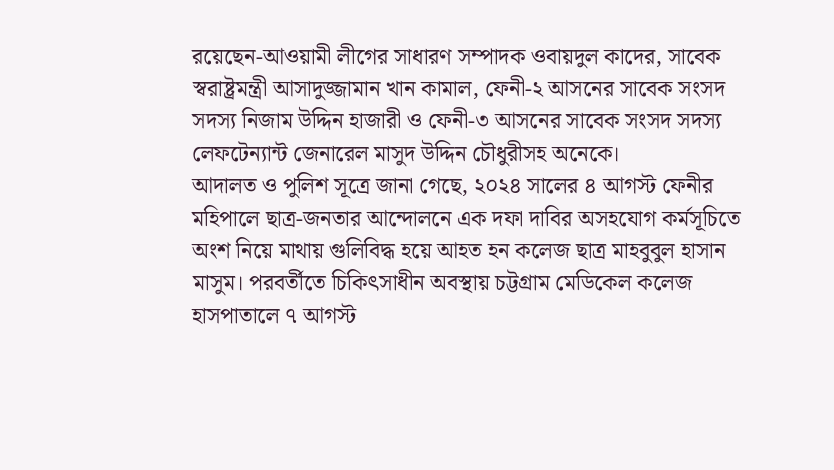রয়েছেন-আওয়ামী লীগের সাধারণ সম্পাদক ওবায়দুল কাদের, সাবেক স্বরাষ্ট্রমন্ত্রী আসাদুজ্জামান খান কামাল, ফেনী-২ আসনের সাবেক সংসদ সদস্য নিজাম উদ্দিন হাজারী ও ফেনী-৩ আসনের সাবেক সংসদ সদস্য লেফটেন্যান্ট জেনারেল মাসুদ উদ্দিন চৌধুরীসহ অনেকে।
আদালত ও পুলিশ সূত্রে জানা গেছে, ২০২৪ সালের ৪ আগস্ট ফেনীর মহিপালে ছাত্র-জনতার আন্দোলনে এক দফা দাবির অসহযোগ কর্মসূচিতে অংশ নিয়ে মাথায় গুলিবিদ্ধ হয়ে আহত হন কলেজ ছাত্র মাহবুবুল হাসান মাসুম। পরবর্তীতে চিকিৎসাধীন অবস্থায় চট্টগ্রাম মেডিকেল কলেজ হাসপাতালে ৭ আগস্ট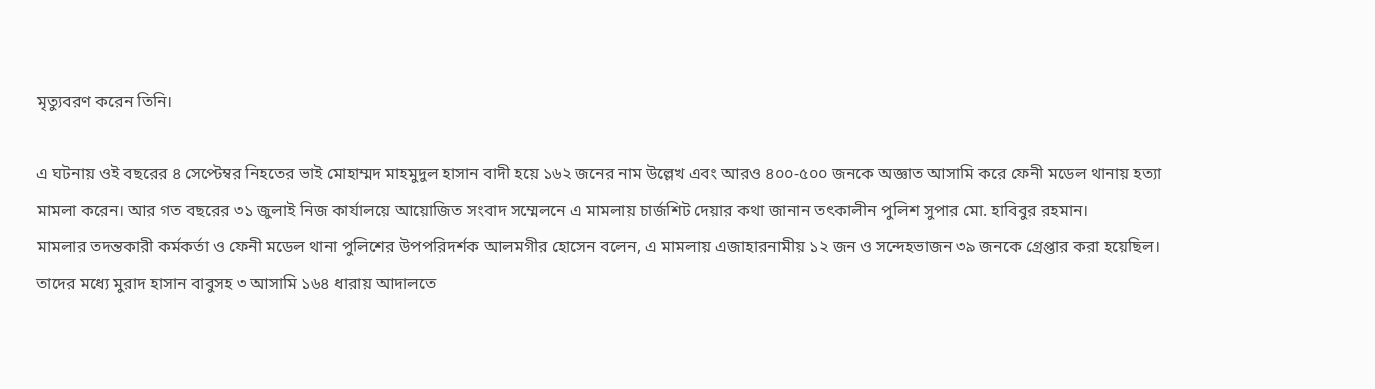মৃত্যুবরণ করেন তিনি।

এ ঘটনায় ওই বছরের ৪ সেপ্টেম্বর নিহতের ভাই মোহাম্মদ মাহমুদুল হাসান বাদী হয়ে ১৬২ জনের নাম উল্লেখ এবং আরও ৪০০-৫০০ জনকে অজ্ঞাত আসামি করে ফেনী মডেল থানায় হত্যা মামলা করেন। আর গত বছরের ৩১ জুলাই নিজ কার্যালয়ে আয়োজিত সংবাদ সম্মেলনে এ মামলায় চার্জশিট দেয়ার কথা জানান তৎকালীন পুলিশ সুপার মো. হাবিবুর রহমান।
মামলার তদন্তকারী কর্মকর্তা ও ফেনী মডেল থানা পুলিশের উপপরিদর্শক আলমগীর হোসেন বলেন, এ মামলায় এজাহারনামীয় ১২ জন ও সন্দেহভাজন ৩৯ জনকে গ্রেপ্তার করা হয়েছিল। তাদের মধ্যে মুরাদ হাসান বাবুসহ ৩ আসামি ১৬৪ ধারায় আদালতে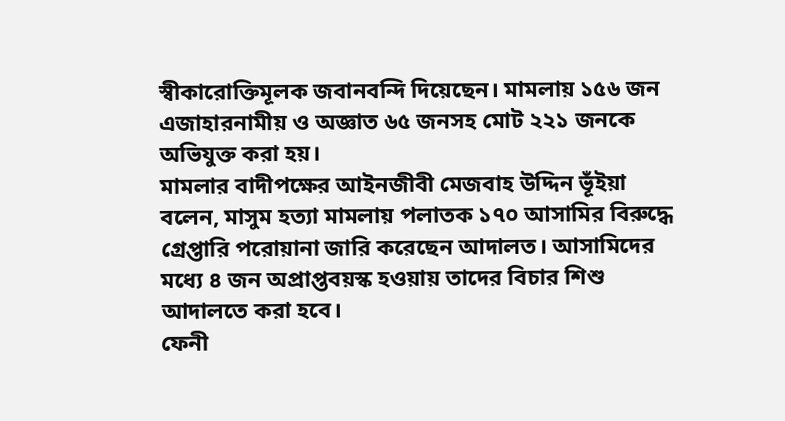স্বীকারোক্তিমূলক জবানবন্দি দিয়েছেন। মামলায় ১৫৬ জন এজাহারনামীয় ও অজ্ঞাত ৬৫ জনসহ মোট ২২১ জনকে অভিযুক্ত করা হয়।
মামলার বাদীপক্ষের আইনজীবী মেজবাহ উদ্দিন ভূঁইয়া বলেন, মাসুম হত্যা মামলায় পলাতক ১৭০ আসামির বিরুদ্ধে গ্রেপ্তারি পরোয়ানা জারি করেছেন আদালত। আসামিদের মধ্যে ৪ জন অপ্রাপ্তবয়স্ক হওয়ায় তাদের বিচার শিশু আদালতে করা হবে।
ফেনী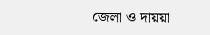জেলা ও দায়য়া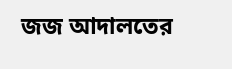জজ আদালতের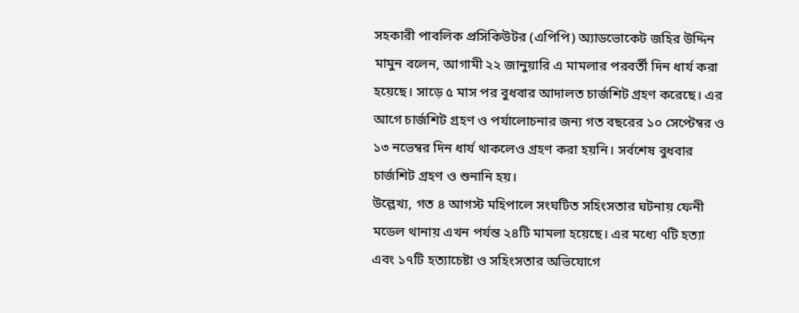সহকারী পাবলিক প্রসিকিউটর (এপিপি) অ্যাডভোকেট জহির উদ্দিন মামুন বলেন, আগামী ২২ জানুয়ারি এ মামলার পরবর্তী দিন ধার্য করা হয়েছে। সাড়ে ৫ মাস পর বুধবার আদালত চার্জশিট গ্রহণ করেছে। এর আগে চার্জশিট গ্রহণ ও পর্যালোচনার জন্য গত বছরের ১০ সেপ্টেম্বর ও ১৩ নভেম্বর দিন ধার্য থাকলেও গ্রহণ করা হয়নি। সর্বশেষ বুধবার চার্জশিট গ্রহণ ও শুনানি হয়।
উল্লেখ্য, গত ৪ আগস্ট মহিপালে সংঘটিত সহিংসতার ঘটনায় ফেনী মডেল থানায় এখন পর্যন্ত ২৪টি মামলা হয়েছে। এর মধ্যে ৭টি হত্যা এবং ১৭টি হত্যাচেষ্টা ও সহিংসতার অভিযোগে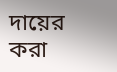দায়ের করা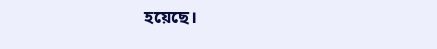হয়েছে।